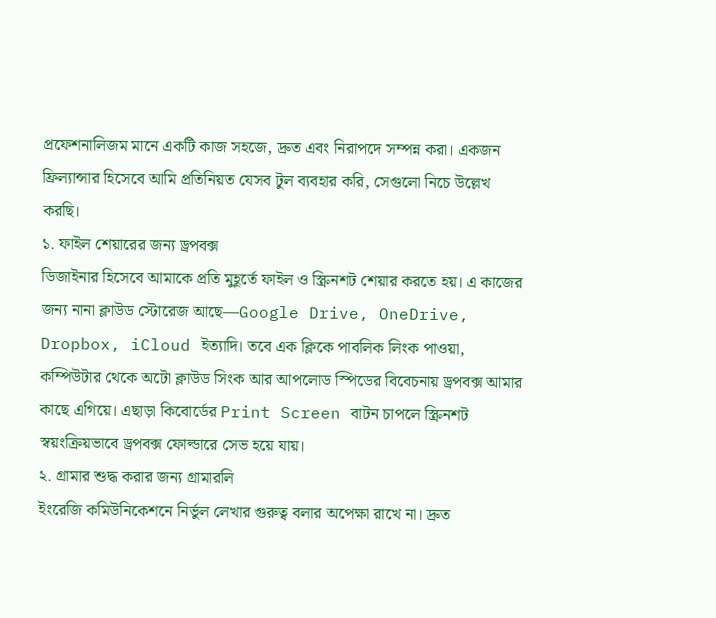প্রফেশনালিজম মানে একটি কাজ সহজে, দ্রুত এবং নিরাপদে সম্পন্ন করা। একজন ফ্রিল্যান্সার হিসেবে আমি প্রতিনিয়ত যেসব টুল ব্যবহার করি, সেগুলো নিচে উল্লেখ করছি।
১. ফাইল শেয়ারের জন্য ড্রপবক্স
ডিজাইনার হিসেবে আমাকে প্রতি মুহূর্তে ফাইল ও স্ক্রিনশট শেয়ার করতে হয়। এ কাজের জন্য নানা ক্লাউড স্টোরেজ আছে—Google Drive, OneDrive, Dropbox, iCloud ইত্যাদি। তবে এক ক্লিকে পাবলিক লিংক পাওয়া, কম্পিউটার থেকে অটো ক্লাউড সিংক আর আপলোড স্পিডের বিবেচনায় ড্রপবক্স আমার কাছে এগিয়ে। এছাড়া কিবোর্ডের Print Screen বাটন চাপলে স্ক্রিনশট স্বয়ংক্রিয়ভাবে ড্রপবক্স ফোল্ডারে সেভ হয়ে যায়।
২. গ্রামার শুদ্ধ করার জন্য গ্রামারলি
ইংরেজি কমিউনিকেশনে নির্ভুল লেখার গুরুত্ব বলার অপেক্ষা রাখে না। দ্রুত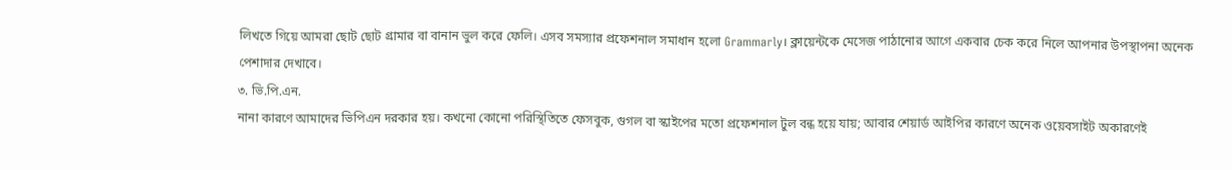লিখতে গিয়ে আমরা ছোট ছোট গ্রামার বা বানান ভুল করে ফেলি। এসব সমস্যার প্রফেশনাল সমাধান হলো Grammarly। ক্লায়েন্টকে মেসেজ পাঠানোর আগে একবার চেক করে নিলে আপনার উপস্থাপনা অনেক পেশাদার দেখাবে।
৩. ভি.পি.এন.
নানা কারণে আমাদের ভিপিএন দরকার হয়। কখনো কোনো পরিস্থিতিতে ফেসবুক, গুগল বা স্কাইপের মতো প্রফেশনাল টুল বন্ধ হয়ে যায়; আবার শেয়ার্ড আইপির কারণে অনেক ওয়েবসাইট অকারণেই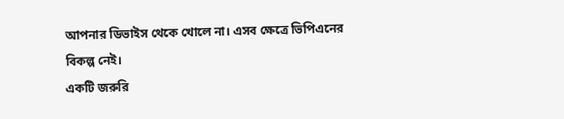আপনার ডিভাইস থেকে খোলে না। এসব ক্ষেত্রে ভিপিএনের বিকল্প নেই।
একটি জরুরি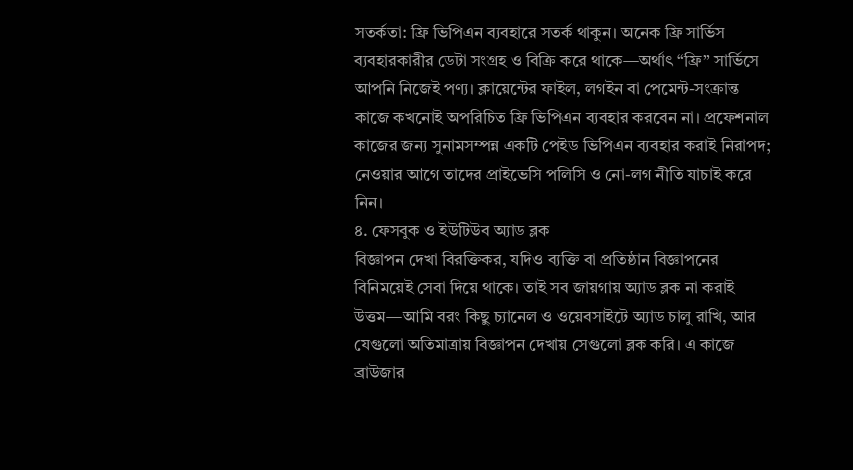সতর্কতা: ফ্রি ভিপিএন ব্যবহারে সতর্ক থাকুন। অনেক ফ্রি সার্ভিস ব্যবহারকারীর ডেটা সংগ্রহ ও বিক্রি করে থাকে—অর্থাৎ “ফ্রি” সার্ভিসে আপনি নিজেই পণ্য। ক্লায়েন্টের ফাইল, লগইন বা পেমেন্ট-সংক্রান্ত কাজে কখনোই অপরিচিত ফ্রি ভিপিএন ব্যবহার করবেন না। প্রফেশনাল কাজের জন্য সুনামসম্পন্ন একটি পেইড ভিপিএন ব্যবহার করাই নিরাপদ; নেওয়ার আগে তাদের প্রাইভেসি পলিসি ও নো-লগ নীতি যাচাই করে নিন।
৪. ফেসবুক ও ইউটিউব অ্যাড ব্লক
বিজ্ঞাপন দেখা বিরক্তিকর, যদিও ব্যক্তি বা প্রতিষ্ঠান বিজ্ঞাপনের বিনিময়েই সেবা দিয়ে থাকে। তাই সব জায়গায় অ্যাড ব্লক না করাই উত্তম—আমি বরং কিছু চ্যানেল ও ওয়েবসাইটে অ্যাড চালু রাখি, আর যেগুলো অতিমাত্রায় বিজ্ঞাপন দেখায় সেগুলো ব্লক করি। এ কাজে ব্রাউজার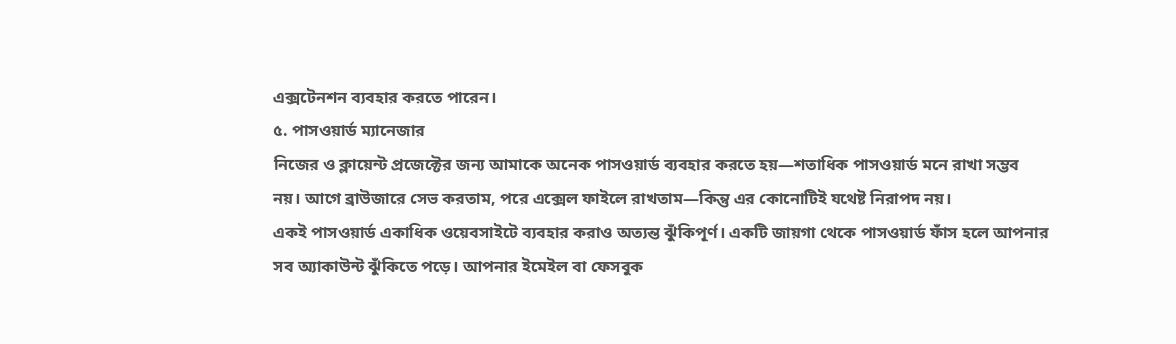এক্সটেনশন ব্যবহার করতে পারেন।
৫. পাসওয়ার্ড ম্যানেজার
নিজের ও ক্লায়েন্ট প্রজেক্টের জন্য আমাকে অনেক পাসওয়ার্ড ব্যবহার করতে হয়—শতাধিক পাসওয়ার্ড মনে রাখা সম্ভব নয়। আগে ব্রাউজারে সেভ করতাম, পরে এক্সেল ফাইলে রাখতাম—কিন্তু এর কোনোটিই যথেষ্ট নিরাপদ নয়।
একই পাসওয়ার্ড একাধিক ওয়েবসাইটে ব্যবহার করাও অত্যন্ত ঝুঁকিপূর্ণ। একটি জায়গা থেকে পাসওয়ার্ড ফাঁস হলে আপনার সব অ্যাকাউন্ট ঝুঁকিতে পড়ে। আপনার ইমেইল বা ফেসবুক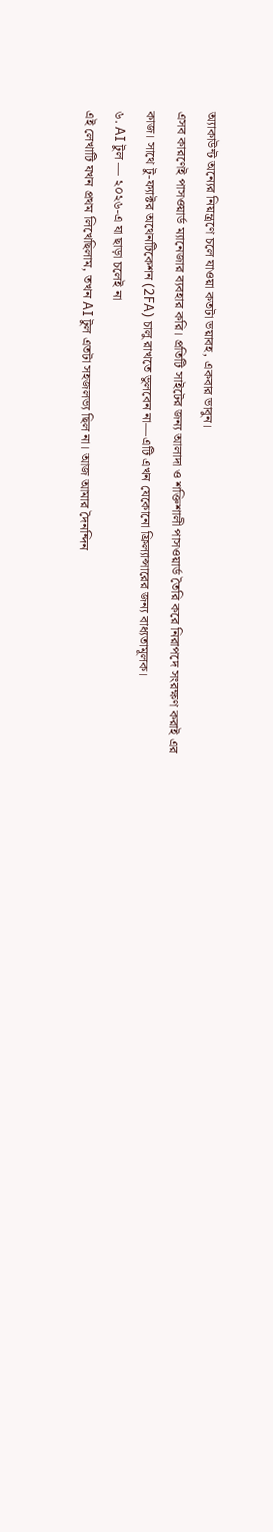অ্যাকাউন্ট অন্যের নিয়ন্ত্রণে চলে যাওয়া কতটা ভয়াবহ, একবার ভাবুন।
এসব কারণেই পাসওয়ার্ড ম্যানেজার ব্যবহার করি। প্রতিটি সাইটের জন্য আলাদা ও শক্তিশালী পাসওয়ার্ড তৈরি করে নিরাপদে সংরক্ষণ করাই এর কাজ। সাথে টু-ফ্যাক্টর অথেনটিকেশন (2FA) চালু রাখতে ভুলবেন না—এটি এখন যেকোনো ফ্রিল্যান্সারের জন্য বাধ্যতামূলক।
৬. AI টুল — ২০২৬-এ যা ছাড়া চলেই না
এই লেখাটি যখন প্রথম লিখেছিলাম, তখন AI টুল এতটা সহজলভ্য ছিল না। আজ আমার দৈনন্দিন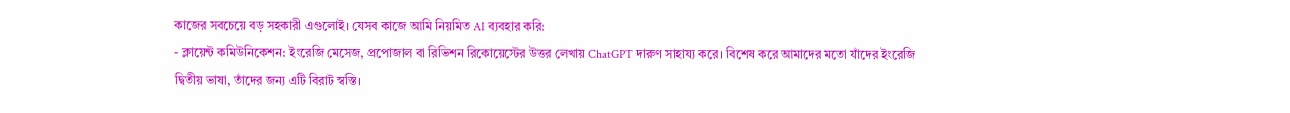কাজের সবচেয়ে বড় সহকারী এগুলোই। যেসব কাজে আমি নিয়মিত AI ব্যবহার করি:
- ক্লায়েন্ট কমিউনিকেশন: ইংরেজি মেসেজ, প্রপোজাল বা রিভিশন রিকোয়েস্টের উত্তর লেখায় ChatGPT দারুণ সাহায্য করে। বিশেষ করে আমাদের মতো যাঁদের ইংরেজি দ্বিতীয় ভাষা, তাঁদের জন্য এটি বিরাট স্বস্তি।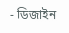- ডিজাইন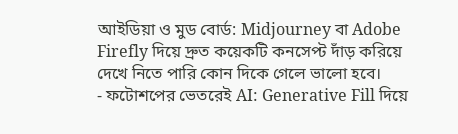আইডিয়া ও মুড বোর্ড: Midjourney বা Adobe Firefly দিয়ে দ্রুত কয়েকটি কনসেপ্ট দাঁড় করিয়ে দেখে নিতে পারি কোন দিকে গেলে ভালো হবে।
- ফটোশপের ভেতরেই AI: Generative Fill দিয়ে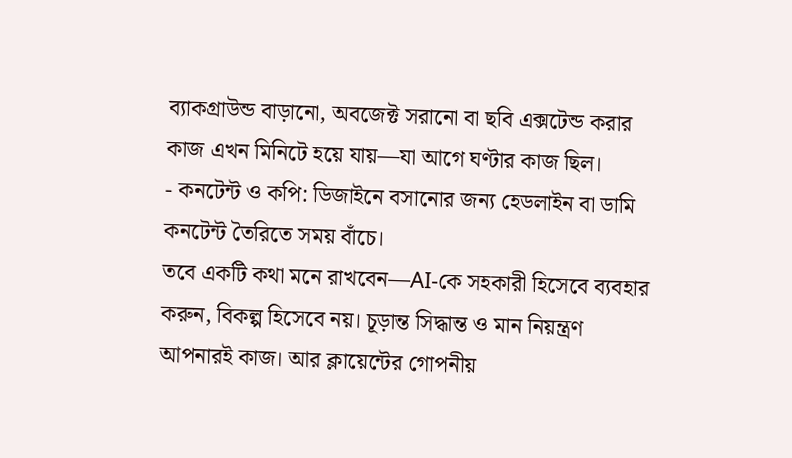ব্যাকগ্রাউন্ড বাড়ানো, অবজেক্ট সরানো বা ছবি এক্সটেন্ড করার কাজ এখন মিনিটে হয়ে যায়—যা আগে ঘণ্টার কাজ ছিল।
- কনটেন্ট ও কপি: ডিজাইনে বসানোর জন্য হেডলাইন বা ডামি কনটেন্ট তৈরিতে সময় বাঁচে।
তবে একটি কথা মনে রাখবেন—AI-কে সহকারী হিসেবে ব্যবহার করুন, বিকল্প হিসেবে নয়। চূড়ান্ত সিদ্ধান্ত ও মান নিয়ন্ত্রণ আপনারই কাজ। আর ক্লায়েন্টের গোপনীয়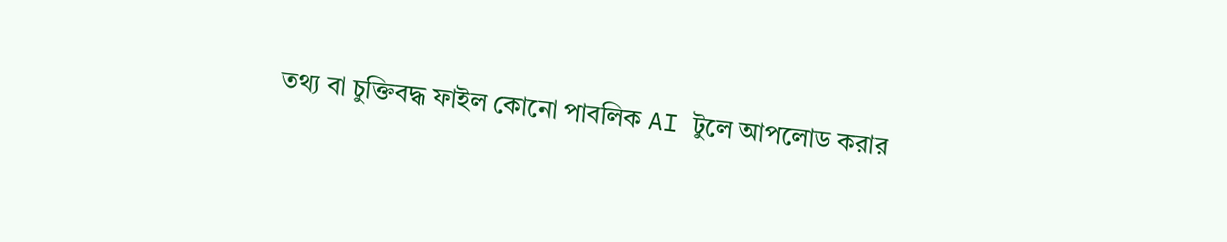তথ্য বা চুক্তিবদ্ধ ফাইল কোনো পাবলিক AI টুলে আপলোড করার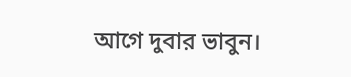আগে দুবার ভাবুন।